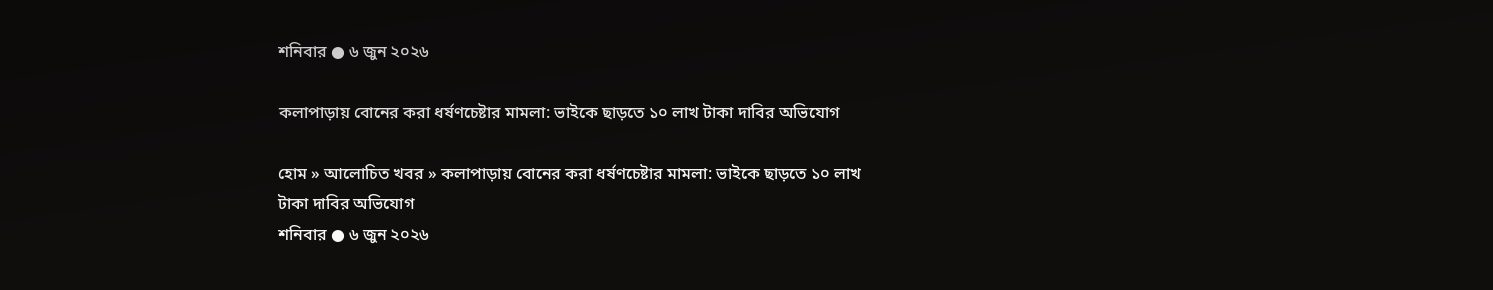শনিবার ● ৬ জুন ২০২৬

কলাপাড়ায় বোনের করা ধর্ষণচেষ্টার মামলা: ভাইকে ছাড়তে ১০ লাখ টাকা দাবির অভিযোগ

হোম » আলোচিত খবর » কলাপাড়ায় বোনের করা ধর্ষণচেষ্টার মামলা: ভাইকে ছাড়তে ১০ লাখ টাকা দাবির অভিযোগ
শনিবার ● ৬ জুন ২০২৬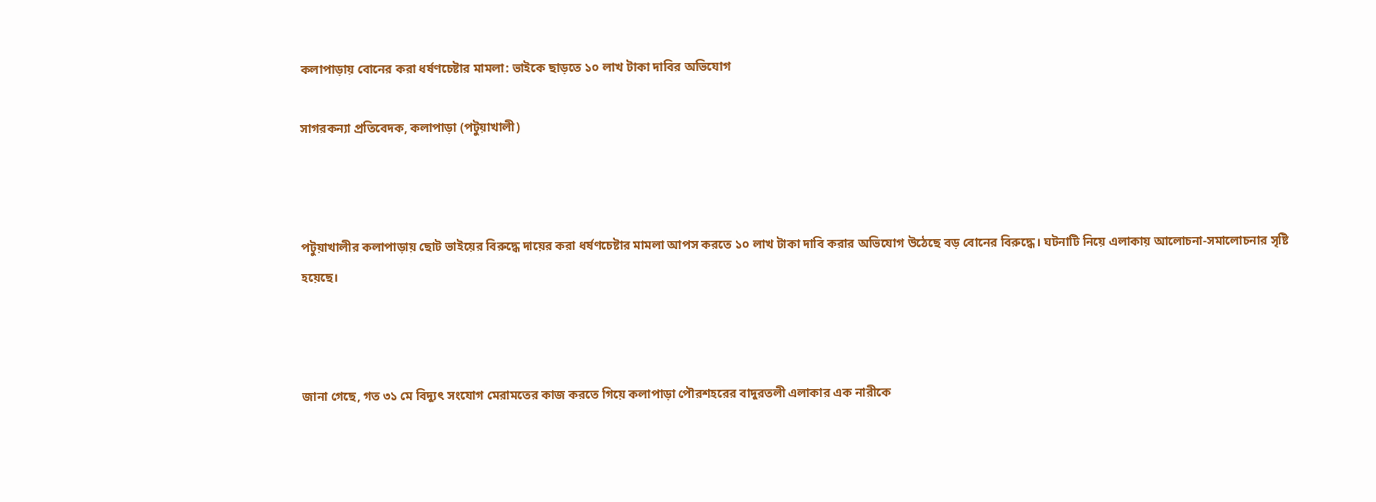কলাপাড়ায় বোনের করা ধর্ষণচেষ্টার মামলা: ভাইকে ছাড়তে ১০ লাখ টাকা দাবির অভিযোগ

সাগরকন্যা প্রতিবেদক, কলাপাড়া (পটুয়াখালী)



পটুয়াখালীর কলাপাড়ায় ছোট ভাইয়ের বিরুদ্ধে দায়ের করা ধর্ষণচেষ্টার মামলা আপস করতে ১০ লাখ টাকা দাবি করার অভিযোগ উঠেছে বড় বোনের বিরুদ্ধে। ঘটনাটি নিয়ে এলাকায় আলোচনা-সমালোচনার সৃষ্টি হয়েছে।



জানা গেছে, গত ৩১ মে বিদ্যুৎ সংযোগ মেরামতের কাজ করতে গিয়ে কলাপাড়া পৌরশহরের বাদুরতলী এলাকার এক নারীকে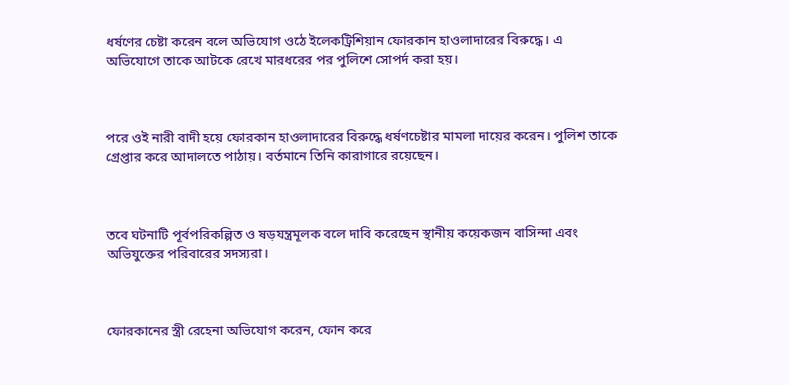ধর্ষণের চেষ্টা করেন বলে অভিযোগ ওঠে ইলেকট্রিশিয়ান ফোরকান হাওলাদারের বিরুদ্ধে। এ অভিযোগে তাকে আটকে রেখে মারধরের পর পুলিশে সোপর্দ করা হয়।



পরে ওই নারী বাদী হয়ে ফোরকান হাওলাদারের বিরুদ্ধে ধর্ষণচেষ্টার মামলা দায়ের করেন। পুলিশ তাকে গ্রেপ্তার করে আদালতে পাঠায়। বর্তমানে তিনি কারাগারে রয়েছেন।



তবে ঘটনাটি পূর্বপরিকল্পিত ও ষড়যন্ত্রমূলক বলে দাবি করেছেন স্থানীয় কয়েকজন বাসিন্দা এবং অভিযুক্তের পরিবারের সদস্যরা।



ফোরকানের স্ত্রী রেহেনা অভিযোগ করেন, ফোন করে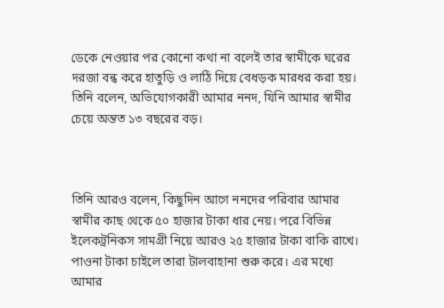ডেকে নেওয়ার পর কোনো কথা না বলেই তার স্বামীকে ঘরের দরজা বন্ধ করে হাতুড়ি ও লাঠি দিয়ে বেধড়ক মারধর করা হয়। তিনি বলেন, অভিযোগকারী আমার ননদ, যিনি আমার স্বামীর চেয়ে অন্তত ১৩ বছরের বড়।



তিনি আরও বলেন, কিছুদিন আগে ননদের পরিবার আমার স্বামীর কাছ থেকে ৫০ হাজার টাকা ধার নেয়। পরে বিভিন্ন ইলেকট্রনিকস সামগ্রী নিয়ে আরও ২৫ হাজার টাকা বাকি রাখে। পাওনা টাকা চাইলে তারা টালবাহানা শুরু করে। এর মধ্যে আমার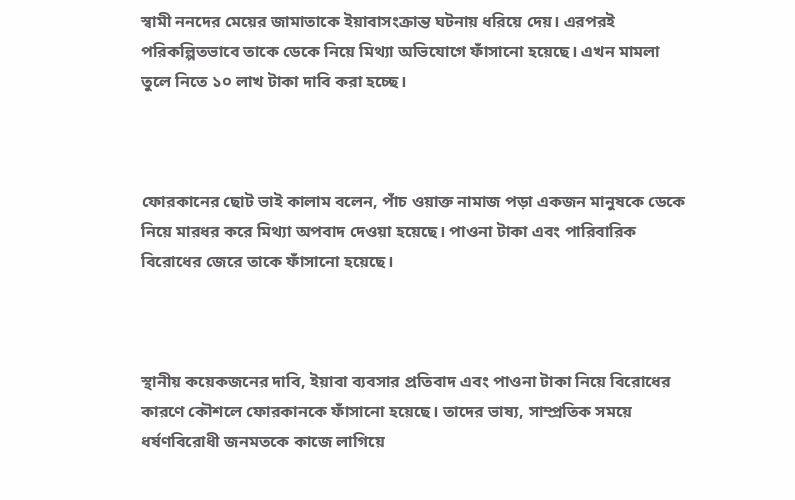স্বামী ননদের মেয়ের জামাতাকে ইয়াবাসংক্রান্ত ঘটনায় ধরিয়ে দেয়। এরপরই পরিকল্পিতভাবে তাকে ডেকে নিয়ে মিথ্যা অভিযোগে ফাঁসানো হয়েছে। এখন মামলা তুলে নিতে ১০ লাখ টাকা দাবি করা হচ্ছে।



ফোরকানের ছোট ভাই কালাম বলেন, পাঁচ ওয়াক্ত নামাজ পড়া একজন মানুষকে ডেকে নিয়ে মারধর করে মিথ্যা অপবাদ দেওয়া হয়েছে। পাওনা টাকা এবং পারিবারিক বিরোধের জেরে তাকে ফাঁসানো হয়েছে।



স্থানীয় কয়েকজনের দাবি, ইয়াবা ব্যবসার প্রতিবাদ এবং পাওনা টাকা নিয়ে বিরোধের কারণে কৌশলে ফোরকানকে ফাঁসানো হয়েছে। তাদের ভাষ্য, সাম্প্রতিক সময়ে ধর্ষণবিরোধী জনমতকে কাজে লাগিয়ে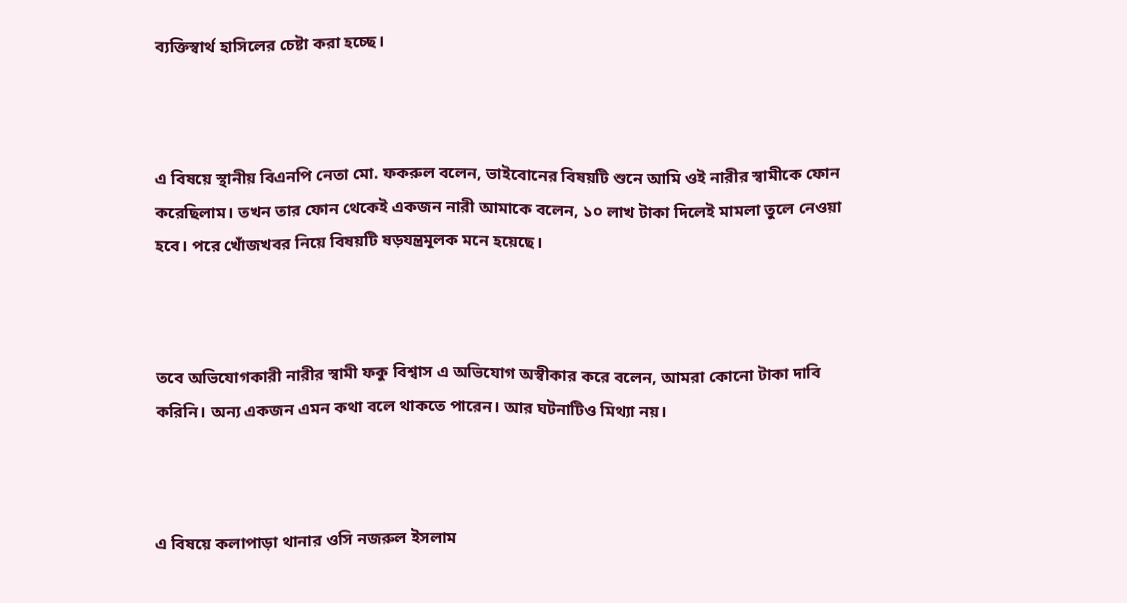ব্যক্তিস্বার্থ হাসিলের চেষ্টা করা হচ্ছে।



এ বিষয়ে স্থানীয় বিএনপি নেতা মো. ফকরুল বলেন, ভাইবোনের বিষয়টি শুনে আমি ওই নারীর স্বামীকে ফোন করেছিলাম। তখন তার ফোন থেকেই একজন নারী আমাকে বলেন, ১০ লাখ টাকা দিলেই মামলা তুলে নেওয়া হবে। পরে খোঁজখবর নিয়ে বিষয়টি ষড়যন্ত্রমূলক মনে হয়েছে।



তবে অভিযোগকারী নারীর স্বামী ফকু বিশ্বাস এ অভিযোগ অস্বীকার করে বলেন, আমরা কোনো টাকা দাবি করিনি। অন্য একজন এমন কথা বলে থাকতে পারেন। আর ঘটনাটিও মিথ্যা নয়।



এ বিষয়ে কলাপাড়া থানার ওসি নজরুল ইসলাম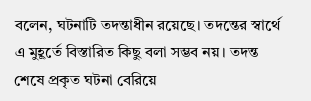বলেন, ঘটনাটি তদন্তাধীন রয়েছে। তদন্তের স্বার্থে এ মুহূর্তে বিস্তারিত কিছু বলা সম্ভব নয়। তদন্ত শেষে প্রকৃত ঘটনা বেরিয়ে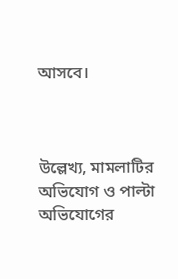আসবে।



উল্লেখ্য, মামলাটির অভিযোগ ও পাল্টা অভিযোগের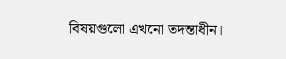বিষয়গুলো এখনো তদন্তাধীন।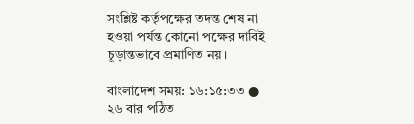সংশ্লিষ্ট কর্তৃপক্ষের তদন্ত শেষ না হওয়া পর্যন্ত কোনো পক্ষের দাবিই চূড়ান্তভাবে প্রমাণিত নয়।

বাংলাদেশ সময়: ১৬:১৫:৩৩ ● ২৬ বার পঠিত